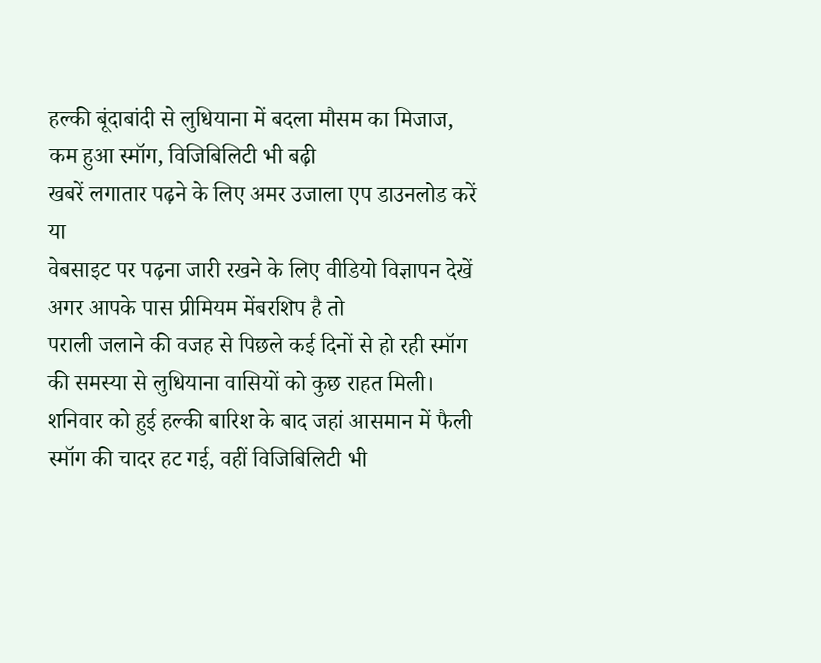हल्की बूंदाबांदी से लुधियाना में बदला मौसम का मिजाज, कम हुआ स्मॉग, विजिबिलिटी भी बढ़ी
खबरें लगातार पढ़ने के लिए अमर उजाला एप डाउनलोड करें
या
वेबसाइट पर पढ़ना जारी रखने के लिए वीडियो विज्ञापन देखें
अगर आपके पास प्रीमियम मेंबरशिप है तो
पराली जलाने की वजह से पिछले कई दिनों से हो रही स्मॉग की समस्या से लुधियाना वासियों को कुछ राहत मिली। शनिवार को हुई हल्की बारिश के बाद जहां आसमान में फैली स्मॉग की चादर हट गई, वहीं विजिबिलिटी भी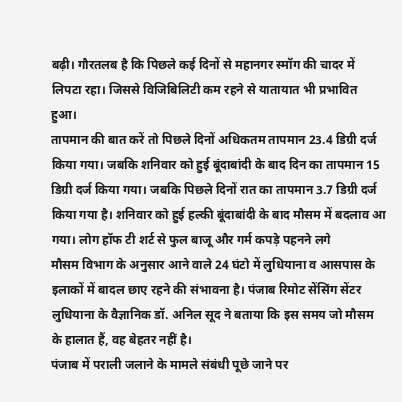बढ़ी। गौरतलब है कि पिछले कई दिनों से महानगर स्मॉग की चादर में लिपटा रहा। जिससे विजिबिलिटी कम रहने से यातायात भी प्रभावित हुआ।
तापमान की बात करें तो पिछले दिनों अधिकतम तापमान 23.4 डिग्री दर्ज किया गया। जबकि शनिवार को हुई बूंदाबांदी के बाद दिन का तापमान 15 डिग्री दर्ज किया गया। जबकि पिछले दिनों रात का तापमान 3.7 डिग्री दर्ज किया गया है। शनिवार को हुई हल्की बूंदाबांदी के बाद मौसम में बदलाव आ गया। लोग हॉफ टी शर्ट से फुल बाजू और गर्म कपड़े पहनने लगे
मौसम विभाग के अनुसार आने वाले 24 घंटो में लुधियाना व आसपास के इलाकों में बादल छाए रहने की संभावना है। पंजाब रिमोट सेंसिंग सेंटर लुधियाना के वैज्ञानिक डॉ. अनिल सूद ने बताया कि इस समय जो मौसम के हालात हैं, वह बेहतर नहीं है।
पंजाब में पराली जलाने के मामले संबंधी पूछे जाने पर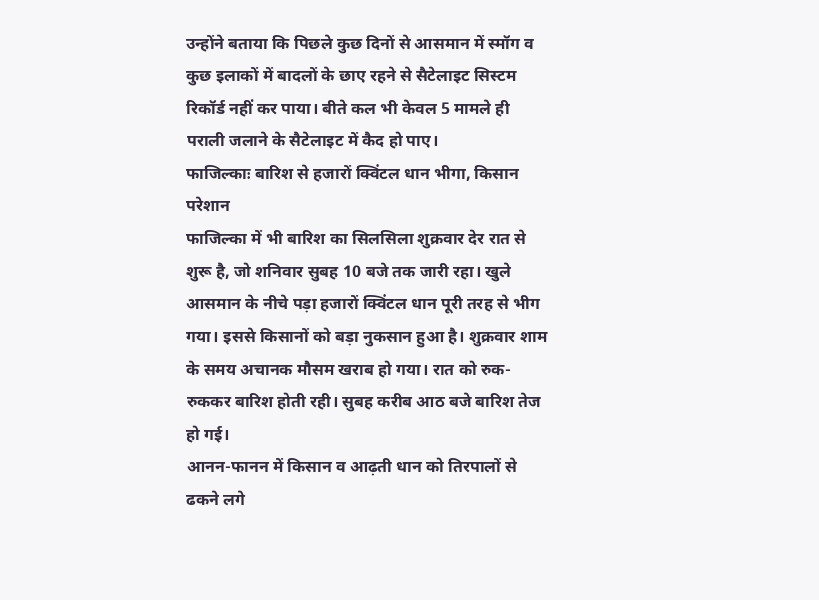उन्होंने बताया कि पिछले कुछ दिनों से आसमान में स्मॉग व कुछ इलाकों में बादलों के छाए रहने से सैटेलाइट सिस्टम रिकॉर्ड नहीं कर पाया। बीते कल भी केवल 5 मामले ही पराली जलाने के सैटेलाइट में कैद हो पाए।
फाजिल्काः बारिश से हजारों क्विंटल धान भीगा, किसान परेशान
फाजिल्का में भी बारिश का सिलसिला शुक्रवार देर रात से शुरू है, जो शनिवार सुबह 10 बजे तक जारी रहा। खुले आसमान के नीचे पड़ा हजारों क्विंटल धान पूरी तरह से भीग गया। इससे किसानों को बड़ा नुकसान हुआ है। शुक्रवार शाम के समय अचानक मौसम खराब हो गया। रात को रुक-रुककर बारिश होती रही। सुबह करीब आठ बजे बारिश तेज हो गई।
आनन-फानन में किसान व आढ़ती धान को तिरपालों से ढकने लगे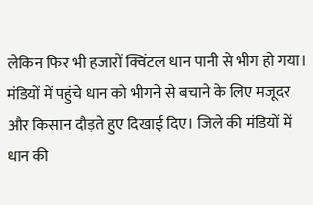लेकिन फिर भी हजारों क्विंटल धान पानी से भीग हो गया। मंडियों में पहुंचे धान को भीगने से बचाने के लिए मजूदर और किसान दौड़ते हुए दिखाई दिए। जिले की मंडियों में धान की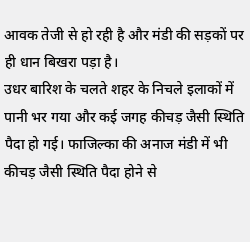आवक तेजी से हो रही है और मंडी की सड़कों पर ही धान बिखरा पड़ा है।
उधर बारिश के चलते शहर के निचले इलाकों में पानी भर गया और कई जगह कीचड़ जैसी स्थिति पैदा हो गई। फाजिल्का की अनाज मंडी में भी कीचड़ जैसी स्थिति पैदा होने से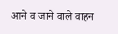आने व जाने वाले वाहन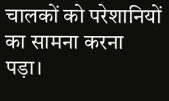चालकों को परेशानियों का सामना करना पड़ा।